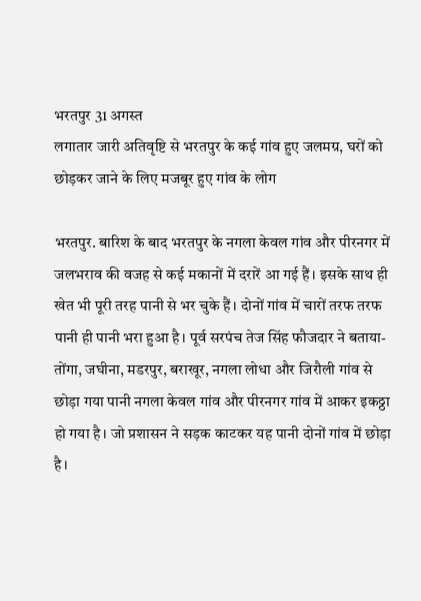भरतपुर 31 अगस्त
लगातार जारी अतिवृष्टि से भरतपुर के कई गांव हुए जलमग्र, घरों को छोड़कर जाने के लिए मजबूर हुए गांव के लोग

भरतपुर. बारिश के बाद भरतपुर के नगला केवल गांव और पीरनगर में जलभराव की वजह से कई मकानों में दरारें आ गई हैं। इसके साथ ही खेत भी पूरी तरह पानी से भर चुके हैं। दोनों गांव में चारों तरफ तरफ पानी ही पानी भरा हुआ है। पूर्व सरपंच तेज सिंह फौजदार ने बताया- तोंगा, जघीना, मडरपुर, बराखूर, नगला लोधा और जिरौली गांव से छोड़ा गया पानी नगला केवल गांव और पीरनगर गांव में आकर इकठ्ठा हो गया है। जो प्रशासन ने सड़क काटकर यह पानी दोनों गांव में छोड़ा है।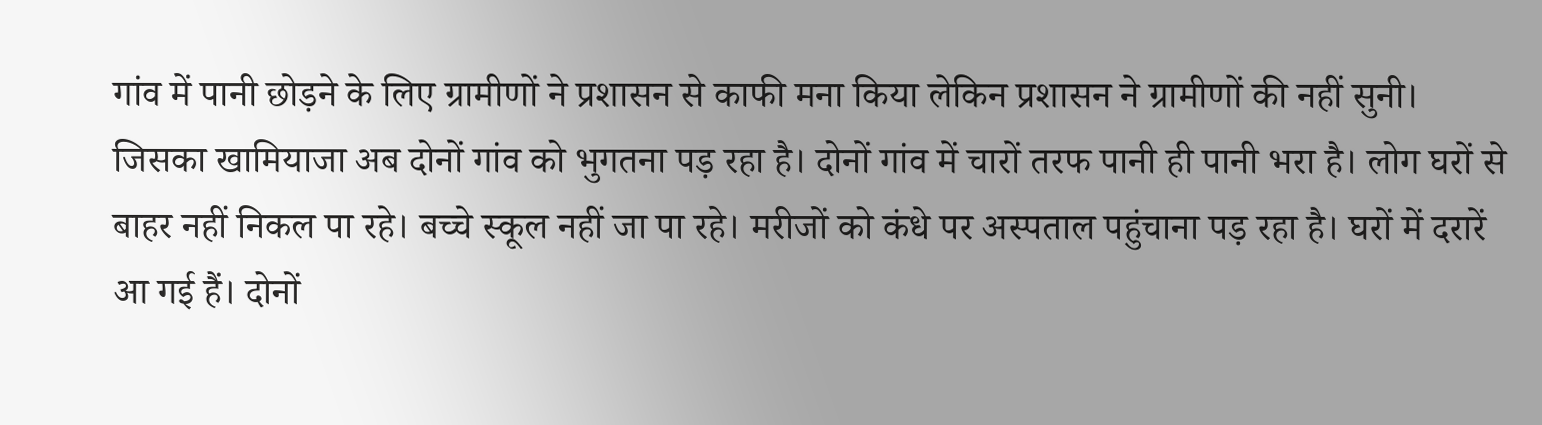गांव में पानी छोड़ने के लिए ग्रामीणों ने प्रशासन से काफी मना किया लेकिन प्रशासन ने ग्रामीणों की नहीं सुनी। जिसका खामियाजा अब दोनों गांव को भुगतना पड़ रहा है। दोनों गांव में चारों तरफ पानी ही पानी भरा है। लोग घरों से बाहर नहीं निकल पा रहे। बच्चे स्कूल नहीं जा पा रहे। मरीजों को कंधे पर अस्पताल पहुंचाना पड़ रहा है। घरों में दरारें आ गई हैं। दोनों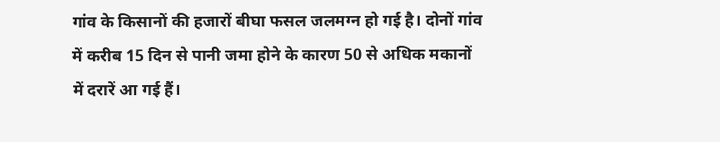गांव के किसानों की हजारों बीघा फसल जलमग्न हो गई है। दोनों गांव में करीब 15 दिन से पानी जमा होने के कारण 50 से अधिक मकानों में दरारें आ गई हैं।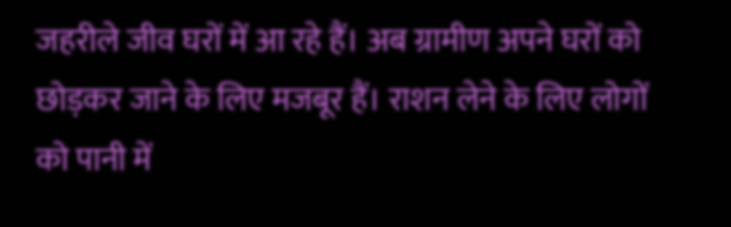जहरीले जीव घरों में आ रहे हैं। अब ग्रामीण अपने घरों को छोड़कर जाने के लिए मजबूर हैं। राशन लेने के लिए लोगों को पानी में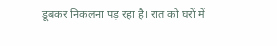डूबकर निकलना पड़ रहा है। रात को घरों में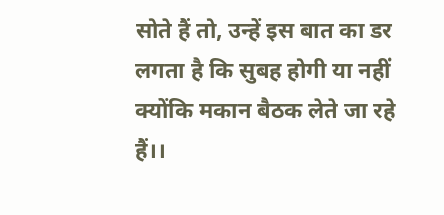सोते हैं तो, उन्हें इस बात का डर लगता है कि सुबह होगी या नहीं क्योंकि मकान बैठक लेते जा रहे हैं।।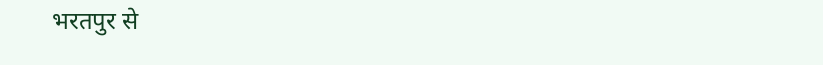भरतपुर से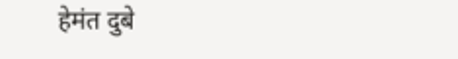हेमंत दुबे